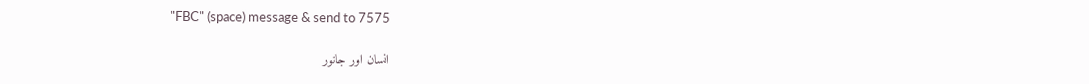"FBC" (space) message & send to 7575

انسان اور جانور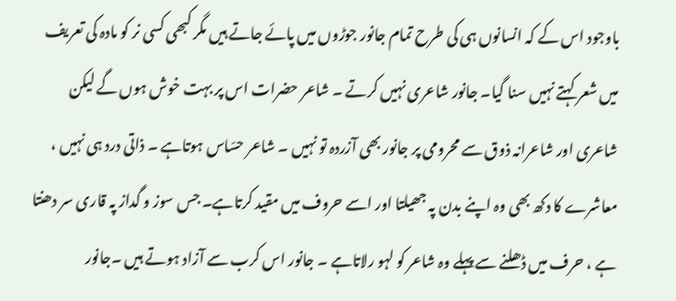باوجود اس کے کہ انسانوں ہی کی طرح تمام جانور جوڑوں میں پائے جاتے ہیں مگر کبھی کسی نر کو مادہ کی تعریف میں شعر کہتے نہیں سنا گیا۔ جانور شاعری نہیں کرتے ۔ شاعر حضرات اس پر بہت خوش ہوں گے لیکن شاعری اور شاعرانہ ذوق سے محرومی پر جانور بھی آزردہ تو نہیں ۔ شاعر حسّاس ہوتاہے ۔ ذاتی درد ہی نہیں ، معاشرے کا دکھ بھی وہ اپنے بدن پہ جھیلتا اور اسے حروف میں مقید کرتاہے۔ جس سوز و گداز پہ قاری سر دھنتا ہے ، حرف میں ڈھلنے سے پہلے وہ شاعر کو لہو رلاتاہے ۔ جانور اس کرب سے آزاد ہوتے ہیں ۔جانور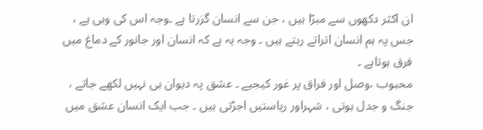ان اکثر دکھوں سے مبرّا ہیں ، جن سے انسان گزرتا ہے ۔وجہ اس کی وہی ہے ، جس پہ ہم انسان اتراتے رہتے ہیں ۔ وجہ یہ ہے کہ انسان اور جانور کے دماغ میں فرق ہوتاہے ۔
محبوب ،وصل اور فراق پر غور کیجیے ۔ عشق پہ دیوان ہی نہیں لکھے جاتے ، جنگ و جدل ہوتی ، شہراور ریاستیں اجڑتی ہیں ۔ جب ایک انسان عشق میں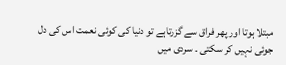مبتلا ہوتا اور پھر فراق سے گزرتاہے تو دنیا کی کوئی نعمت اس کی دل جوئی نہیں کر سکتی ۔ سردی میں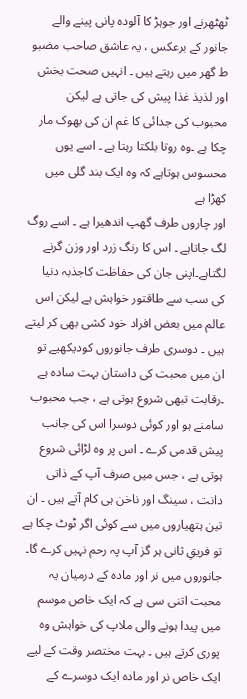ٹھٹھرنے اور جوہڑ کا آلودہ پانی پینے والے جانور کے برعکس ، یہ عاشق صاحب مضبو ط گھر میں رہتے ہیں ۔ انہیں صحت بخش اور لذیذ غذا پیش کی جاتی ہے لیکن محبوب کی جدائی کا غم ان کی بھوک مار چکا ہے ۔وہ روتا بلکتا رہتا ہے ۔ اسے یوں محسوس ہوتاہے کہ وہ ایک بند گلی میں کھڑا ہے
اور چاروں طرف گھپ اندھیرا ہے ۔ اسے روگ لگ جاتاہے ۔ اس کا رنگ زرد اور وزن گرنے لگتاہے۔اپنی جان کی حفاظت کاجذبہ دنیا کی سب سے طاقتور خواہش ہے لیکن اس عالم میں بعض افراد خود کشی بھی کر لیتے ہیں ۔ دوسری طرف جانوروں کودیکھیے تو ان میں محبت کی داستان بہت سادہ ہے ۔رقابت تبھی شروع ہوتی ہے ، جب محبوب سامنے ہو اور کوئی دوسرا اس کی جانب پیش قدمی کرے ۔ اس پر وہ لڑائی شروع ہوتی ہے ، جس میں صرف آپ کے ذاتی دانت ، سینگ اور ناخن ہی کام آتے ہیں ۔ ان تین ہتھیاروں میں سے کوئی اگر ٹوٹ چکا ہے تو فریقِ ثانی ہر گز آپ پہ رحم نہیں کرے گا۔ جانوروں میں نر اور مادہ کے درمیان یہ محبت اتنی سی ہے کہ ایک خاص موسم میں پیدا ہونے والی ملاپ کی خواہش وہ پوری کرتے ہیں ۔ بہت مختصر وقت کے لیے ایک خاص نر اور مادہ ایک دوسرے کے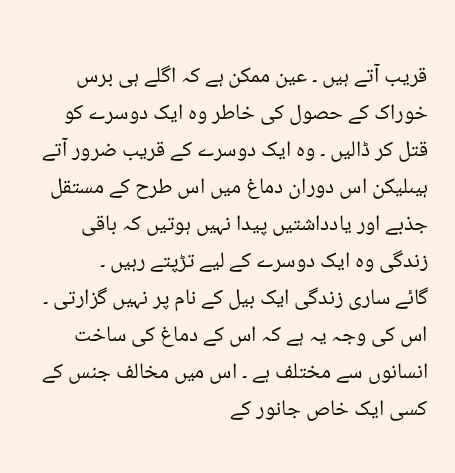قریب آتے ہیں ۔ عین ممکن ہے کہ اگلے ہی برس خوراک کے حصول کی خاطر وہ ایک دوسرے کو قتل کر ڈالیں ۔ وہ ایک دوسرے کے قریب ضرور آتے ہیںلیکن اس دوران دماغ میں اس طرح کے مستقل جذبے اور یادداشتیں پیدا نہیں ہوتیں کہ باقی زندگی وہ ایک دوسرے کے لیے تڑپتے رہیں ۔
گائے ساری زندگی ایک بیل کے نام پر نہیں گزارتی ۔ اس کی وجہ یہ ہے کہ اس کے دماغ کی ساخت انسانوں سے مختلف ہے ۔ اس میں مخالف جنس کے کسی ایک خاص جانور کے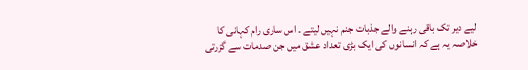لیے دیر تک باقی رہنے والے جذبات جنم نہیں لیتے ۔ اس ساری رام کہانی کا خلاصہ یہ ہے کہ انسانوں کی ایک بڑی تعداد عشق میں جن صدمات سے گزرتی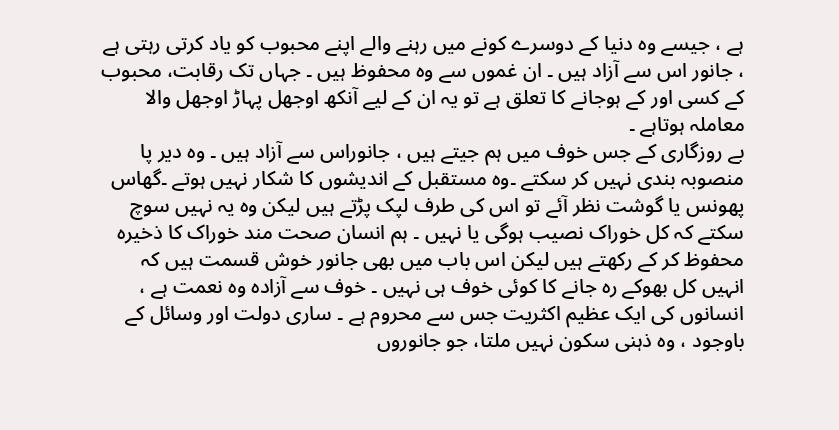ہے ، جیسے وہ دنیا کے دوسرے کونے میں رہنے والے اپنے محبوب کو یاد کرتی رہتی ہے ، جانور اس سے آزاد ہیں ۔ ان غموں سے وہ محفوظ ہیں ۔ جہاں تک رقابت، محبوب کے کسی اور کے ہوجانے کا تعلق ہے تو یہ ان کے لیے آنکھ اوجھل پہاڑ اوجھل والا معاملہ ہوتاہے ۔
بے روزگاری کے جس خوف میں ہم جیتے ہیں ، جانوراس سے آزاد ہیں ۔ وہ دیر پا منصوبہ بندی نہیں کر سکتے ۔وہ مستقبل کے اندیشوں کا شکار نہیں ہوتے ۔گھاس پھونس یا گوشت نظر آئے تو اس کی طرف لپک پڑتے ہیں لیکن وہ یہ نہیں سوچ سکتے کہ کل خوراک نصیب ہوگی یا نہیں ۔ ہم انسان صحت مند خوراک کا ذخیرہ محفوظ کر کے رکھتے ہیں لیکن اس باب میں بھی جانور خوش قسمت ہیں کہ انہیں کل بھوکے رہ جانے کا کوئی خوف ہی نہیں ۔ خوف سے آزادہ وہ نعمت ہے ، انسانوں کی ایک عظیم اکثریت جس سے محروم ہے ۔ ساری دولت اور وسائل کے باوجود ، وہ ذہنی سکون نہیں ملتا، جو جانوروں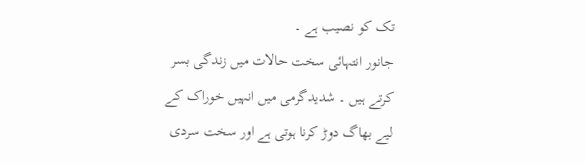تک کو نصیب ہے ۔
جانور انتہائی سخت حالات میں زندگی بسر کرتے ہیں ۔ شدیدگرمی میں انہیں خوراک کے لیے بھاگ دوڑ کرنا ہوتی ہے اور سخت سردی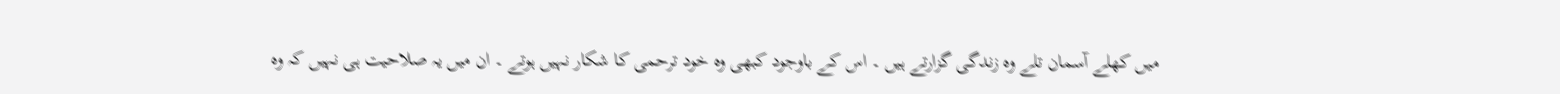میں کھلے آسمان تلے وہ زندگی گزارتے ہیں ۔ اس کے باوجود کبھی وہ خود ترحمی کا شکار نہیں ہوتے ۔ ان میں یہ صلاحیت ہی نہیں کہ وہ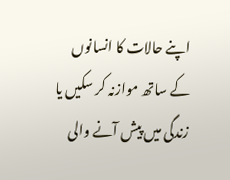اپنے حالات کا انسانوں کے ساتھ موازنہ کر سکیں یا زندگی میں پیش آنے والی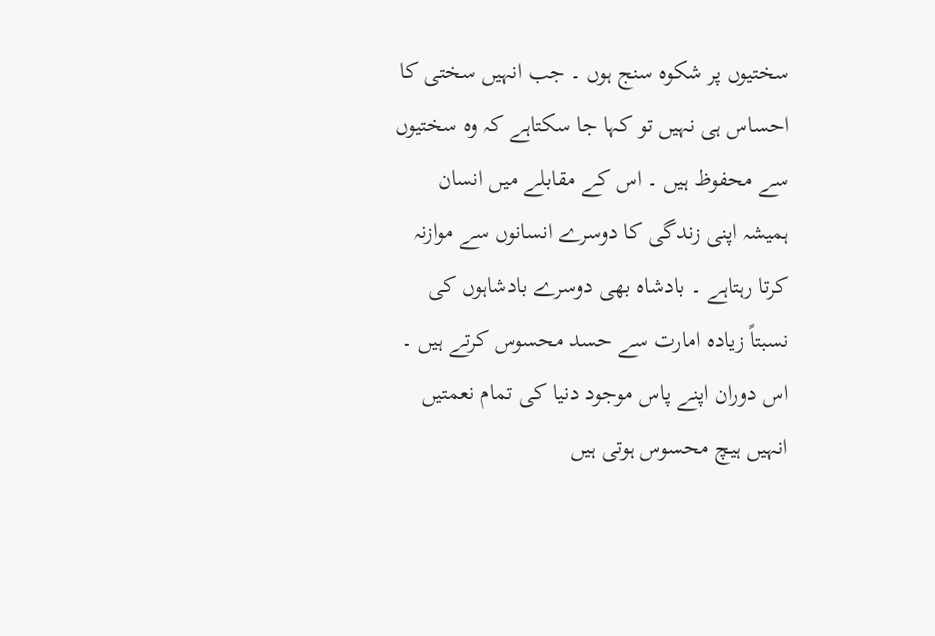سختیوں پر شکوہ سنج ہوں ۔ جب انہیں سختی کا احساس ہی نہیں تو کہا جا سکتاہے کہ وہ سختیوں سے محفوظ ہیں ۔ اس کے مقابلے میں انسان ہمیشہ اپنی زندگی کا دوسرے انسانوں سے موازنہ کرتا رہتاہے ۔ بادشاہ بھی دوسرے بادشاہوں کی نسبتاً زیادہ امارت سے حسد محسوس کرتے ہیں ۔ اس دوران اپنے پاس موجود دنیا کی تمام نعمتیں انہیں ہیچ محسوس ہوتی ہیں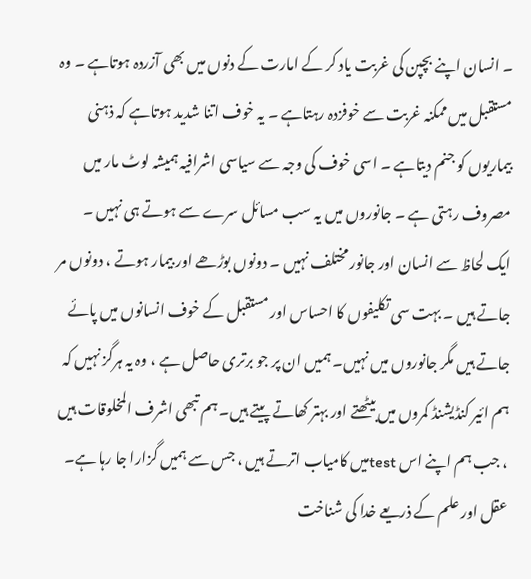۔ انسان اپنے بچپن کی غربت یاد کر کے امارت کے دنوں میں بھی آزردہ ہوتاہے ۔ وہ مستقبل میں ممکنہ غربت سے خوفزدہ رہتاہے ۔ یہ خوف اتنا شدید ہوتاہے کہ ذہنی بیماریوں کو جنم دیتاہے ۔ اسی خوف کی وجہ سے سیاسی اشرافیہ ہمیشہ لوٹ مار میں مصروف رہتی ہے ۔ جانوروں میں یہ سب مسائل سرے سے ہوتے ہی نہیں ۔
ایک لحاظ سے انسان اور جانور مختلف نہیں ۔ دونوں بوڑھے اور بیمار ہوتے ، دونوں مر جاتے ہیں ۔ بہت سی تکلیفوں کا احساس اور مستقبل کے خوف انسانوں میں پائے جاتے ہیں مگر جانوروں میں نہیں۔ ہمیں ان پر جو برتری حاصل ہے ، وہ یہ ہرگز نہیں کہ ہم ائیر کنڈیشنڈ کمروں میں بیٹھتے اور بہتر کھاتے پیتے ہیں۔ ہم تبھی اشرف المخلوقات ہیں ، جب ہم اپنے اس testمیں کامیاب اترتے ہیں ، جس سے ہمیں گزارا جا رہا ہے۔ عقل اور علم کے ذریعے خدا کی شناخت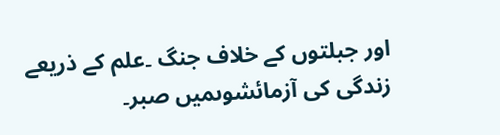اور جبلتوں کے خلاف جنگ ۔علم کے ذریعے زندگی کی آزمائشوںمیں صبر۔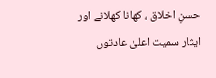حسنِ اخلاق ، کھانا کھلانے اور ایثار سمیت اعلیٰ عادتوں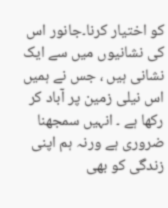کو اختیار کرنا۔جانور اس کی نشانیوں میں سے ایک نشانی ہیں ، جس نے ہمیں اس نیلی زمین پر آباد کر رکھا ہے ۔ انہیں سمجھنا ضروری ہے ورنہ ہم اپنی زندگی کو بھی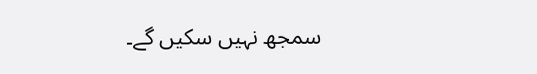سمجھ نہیں سکیں گے۔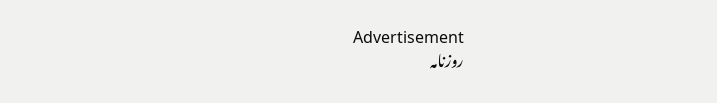Advertisement
روزنامہ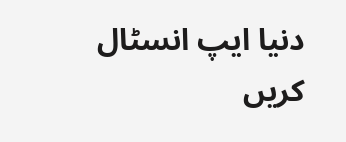دنیا ایپ انسٹال کریں